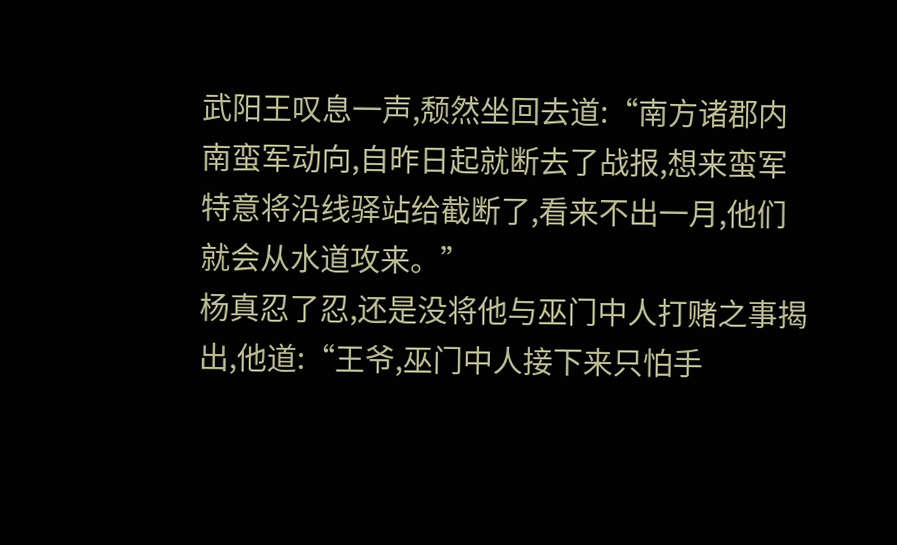武阳王叹息一声,颓然坐回去道:“南方诸郡内南蛮军动向,自昨日起就断去了战报,想来蛮军特意将沿线驿站给截断了,看来不出一月,他们就会从水道攻来。”
杨真忍了忍,还是没将他与巫门中人打赌之事揭出,他道:“王爷,巫门中人接下来只怕手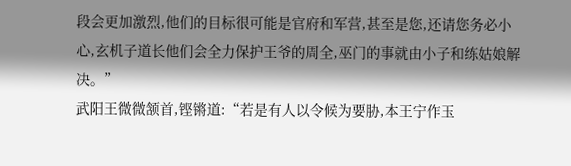段会更加激烈,他们的目标很可能是官府和军营,甚至是您,还请您务必小心,玄机子道长他们会全力保护王爷的周全,巫门的事就由小子和练姑娘解决。”
武阳王微微颔首,铿锵道:“若是有人以令候为要胁,本王宁作玉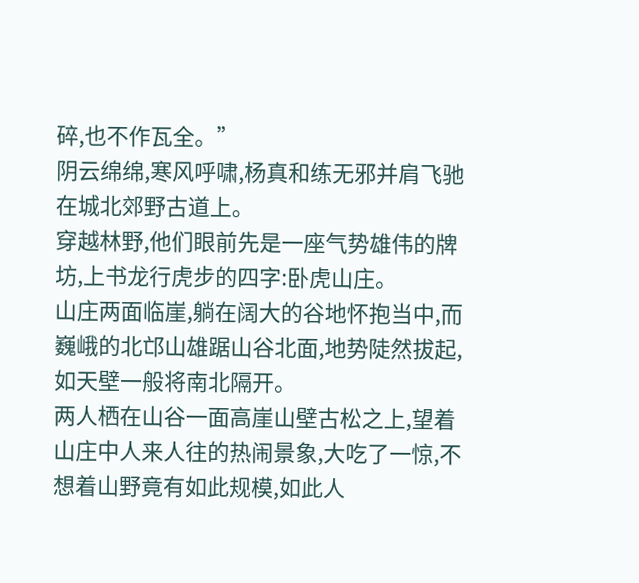碎,也不作瓦全。”
阴云绵绵,寒风呼啸,杨真和练无邪并肩飞驰在城北郊野古道上。
穿越林野,他们眼前先是一座气势雄伟的牌坊,上书龙行虎步的四字:卧虎山庄。
山庄两面临崖,躺在阔大的谷地怀抱当中,而巍峨的北邙山雄踞山谷北面,地势陡然拔起,如天壁一般将南北隔开。
两人栖在山谷一面高崖山壁古松之上,望着山庄中人来人往的热闹景象,大吃了一惊,不想着山野竟有如此规模,如此人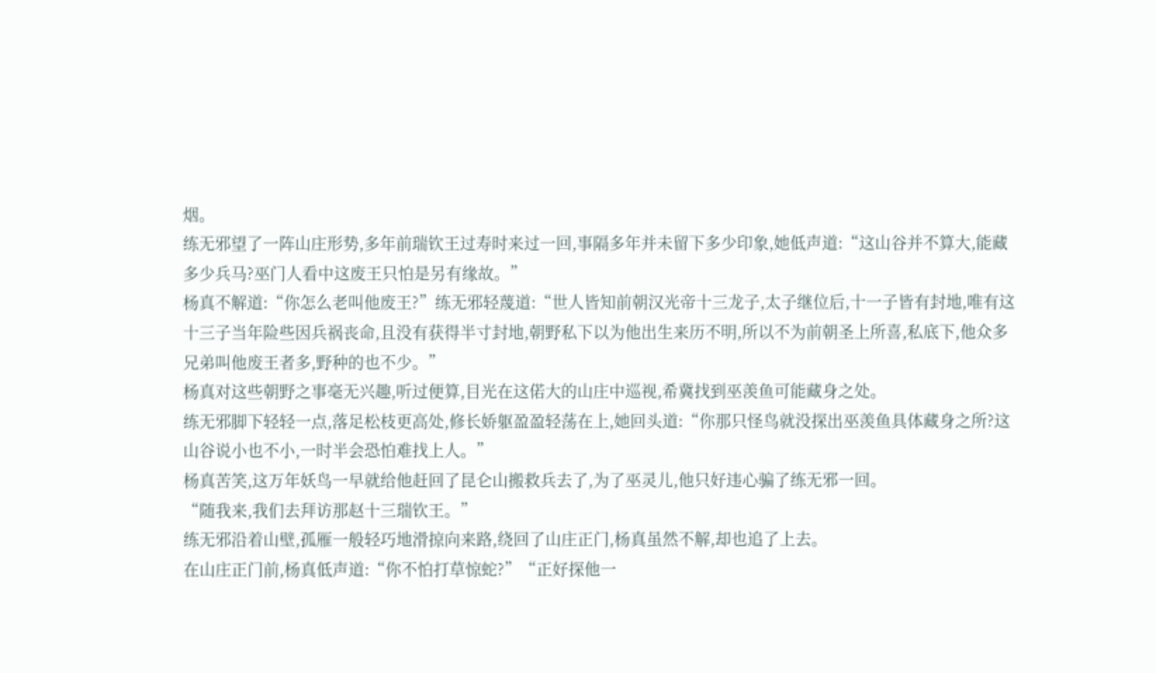烟。
练无邪望了一阵山庄形势,多年前瑞钦王过寿时来过一回,事隔多年并未留下多少印象,她低声道:“这山谷并不算大,能藏多少兵马?巫门人看中这废王只怕是另有缘故。”
杨真不解道:“你怎么老叫他废王?”练无邪轻蔑道:“世人皆知前朝汉光帝十三龙子,太子继位后,十一子皆有封地,唯有这十三子当年险些因兵祸丧命,且没有获得半寸封地,朝野私下以为他出生来历不明,所以不为前朝圣上所喜,私底下,他众多兄弟叫他废王者多,野种的也不少。”
杨真对这些朝野之事毫无兴趣,听过便算,目光在这偌大的山庄中巡视,希冀找到巫羡鱼可能藏身之处。
练无邪脚下轻轻一点,落足松枝更高处,修长娇躯盈盈轻荡在上,她回头道:“你那只怪鸟就没探出巫羡鱼具体藏身之所?这山谷说小也不小,一时半会恐怕难找上人。”
杨真苦笑,这万年妖鸟一早就给他赶回了昆仑山搬救兵去了,为了巫灵儿,他只好违心骗了练无邪一回。
“随我来,我们去拜访那赵十三瑞钦王。”
练无邪沿着山壁,孤雁一般轻巧地滑掠向来路,绕回了山庄正门,杨真虽然不解,却也追了上去。
在山庄正门前,杨真低声道:“你不怕打草惊蛇?”“正好探他一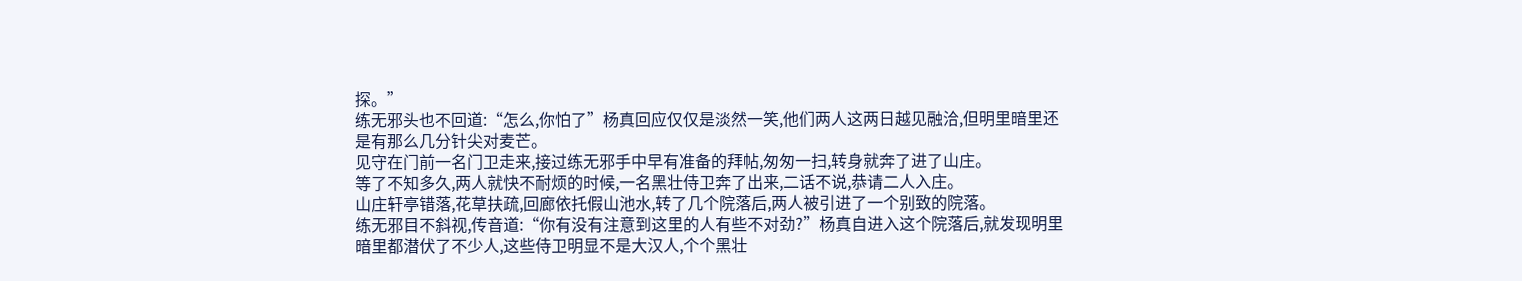探。”
练无邪头也不回道:“怎么,你怕了”杨真回应仅仅是淡然一笑,他们两人这两日越见融洽,但明里暗里还是有那么几分针尖对麦芒。
见守在门前一名门卫走来,接过练无邪手中早有准备的拜帖,匆匆一扫,转身就奔了进了山庄。
等了不知多久,两人就快不耐烦的时候,一名黑壮侍卫奔了出来,二话不说,恭请二人入庄。
山庄轩亭错落,花草扶疏,回廊依托假山池水,转了几个院落后,两人被引进了一个别致的院落。
练无邪目不斜视,传音道:“你有没有注意到这里的人有些不对劲?”杨真自进入这个院落后,就发现明里暗里都潜伏了不少人,这些侍卫明显不是大汉人,个个黑壮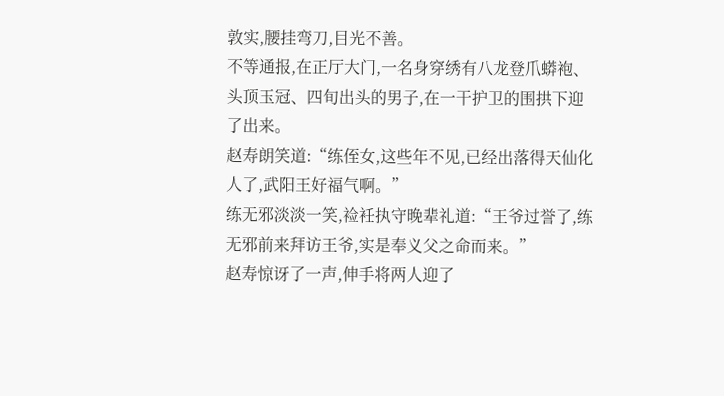敦实,腰挂弯刀,目光不善。
不等通报,在正厅大门,一名身穿绣有八龙登爪蟒袍、头顶玉冠、四旬出头的男子,在一干护卫的围拱下迎了出来。
赵寿朗笑道:“练侄女,这些年不见,已经出落得天仙化人了,武阳王好福气啊。”
练无邪淡淡一笑,裣衽执守晚辈礼道:“王爷过誉了,练无邪前来拜访王爷,实是奉义父之命而来。”
赵寿惊讶了一声,伸手将两人迎了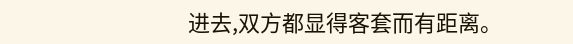进去,双方都显得客套而有距离。